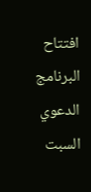افتتاح البرنامج الدعوي السبت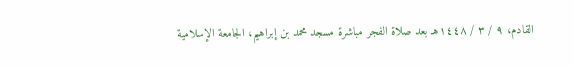القادم، ٩ / ٣ / ١٤٤٨هـ بعد صلاة الفجر مباشرة مسجد محمد بن إبراهيم، الجامعة الإسلامية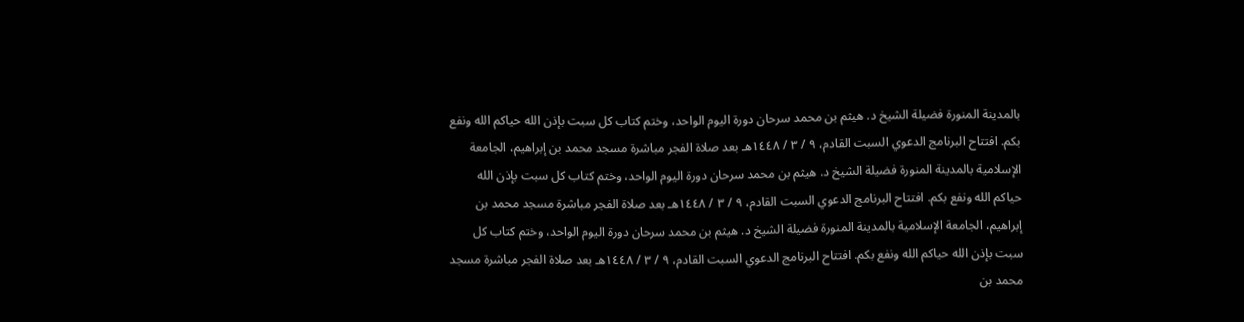بالمدينة المنورة فضيلة الشيخ د. هيثم بن محمد سرحان دورة اليوم الواحد، وختم كتاب كل سبت بإذن الله حياكم الله ونفع بكم. افتتاح البرنامج الدعوي السبت القادم، ٩ / ٣ / ١٤٤٨هـ بعد صلاة الفجر مباشرة مسجد محمد بن إبراهيم، الجامعة الإسلامية بالمدينة المنورة فضيلة الشيخ د. هيثم بن محمد سرحان دورة اليوم الواحد، وختم كتاب كل سبت بإذن الله حياكم الله ونفع بكم. افتتاح البرنامج الدعوي السبت القادم، ٩ / ٣ / ١٤٤٨هـ بعد صلاة الفجر مباشرة مسجد محمد بن إبراهيم، الجامعة الإسلامية بالمدينة المنورة فضيلة الشيخ د. هيثم بن محمد سرحان دورة اليوم الواحد، وختم كتاب كل سبت بإذن الله حياكم الله ونفع بكم. افتتاح البرنامج الدعوي السبت القادم، ٩ / ٣ / ١٤٤٨هـ بعد صلاة الفجر مباشرة مسجد محمد بن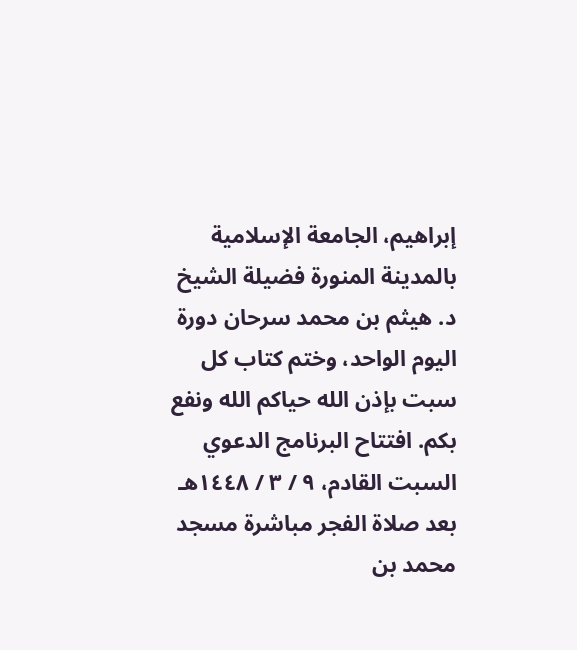إبراهيم، الجامعة الإسلامية بالمدينة المنورة فضيلة الشيخ د. هيثم بن محمد سرحان دورة اليوم الواحد، وختم كتاب كل سبت بإذن الله حياكم الله ونفع بكم. افتتاح البرنامج الدعوي السبت القادم، ٩ / ٣ / ١٤٤٨هـ بعد صلاة الفجر مباشرة مسجد محمد بن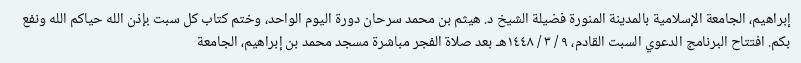إبراهيم، الجامعة الإسلامية بالمدينة المنورة فضيلة الشيخ د. هيثم بن محمد سرحان دورة اليوم الواحد، وختم كتاب كل سبت بإذن الله حياكم الله ونفع بكم. افتتاح البرنامج الدعوي السبت القادم، ٩ / ٣ / ١٤٤٨هـ بعد صلاة الفجر مباشرة مسجد محمد بن إبراهيم، الجامعة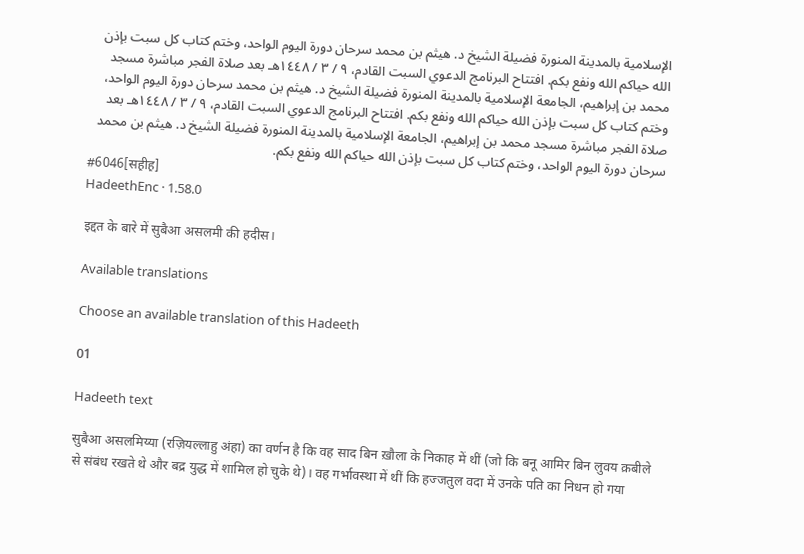الإسلامية بالمدينة المنورة فضيلة الشيخ د. هيثم بن محمد سرحان دورة اليوم الواحد، وختم كتاب كل سبت بإذن الله حياكم الله ونفع بكم. افتتاح البرنامج الدعوي السبت القادم، ٩ / ٣ / ١٤٤٨هـ بعد صلاة الفجر مباشرة مسجد محمد بن إبراهيم، الجامعة الإسلامية بالمدينة المنورة فضيلة الشيخ د. هيثم بن محمد سرحان دورة اليوم الواحد، وختم كتاب كل سبت بإذن الله حياكم الله ونفع بكم. افتتاح البرنامج الدعوي السبت القادم، ٩ / ٣ / ١٤٤٨هـ بعد صلاة الفجر مباشرة مسجد محمد بن إبراهيم، الجامعة الإسلامية بالمدينة المنورة فضيلة الشيخ د. هيثم بن محمد سرحان دورة اليوم الواحد، وختم كتاب كل سبت بإذن الله حياكم الله ونفع بكم.
#6046[सह़ीह़]
HadeethEnc · 1.58.0

इद्दत के बारे में सुबैआ असलमी की हदीस।

Available translations

Choose an available translation of this Hadeeth

01

Hadeeth text

सुबैआ असलमिय्या (रज़ियल्लाहु अंहा) का वर्णन है कि वह साद बिन ख़ौला के निकाह में थीं (जो कि बनू आमिर बिन लुवय क़बीले से संबंध रखते थे और बद्र युद्ध में शामिल हो चुके थे)। वह गर्भावस्था में थीं कि हज्जतुल वदा में उनके पति का निधन हो गया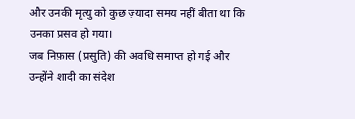और उनकी मृत्यु को कुछ ज़्यादा समय नहीं बीता था कि उनका प्रसव हो गया।
जब निफ़ास (प्रसुति) की अवधि समाप्त हो गई और उन्होंने शादी का संदेश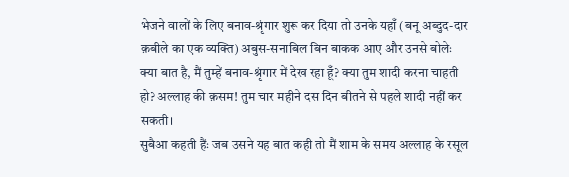भेजने वालों के लिए बनाव-श्रृंगार शुरू कर दिया तो उनके यहाँ (बनू अब्दुद-दार क़बीले का एक व्यक्ति) अबुस-सनाबिल बिन बाकक आए और उनसे बोलेः क्या बात है, मैं तुम्हें बनाव-श्रृंगार में देख रहा हूँ? क्या तुम शादी करना चाहती हो? अल्लाह की क़सम! तुम चार महीने दस दिन बीतने से पहले शादी नहीं कर सकती।
सुबैआ कहती हैंः जब उसने यह बात कही तो मैं शाम के समय अल्लाह के रसूल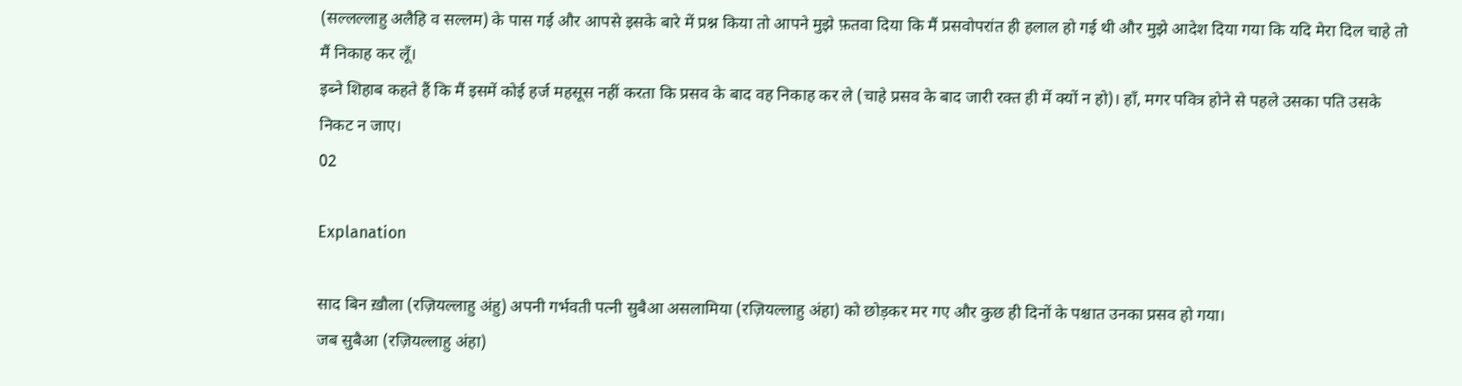(सल्लल्लाहु अलैहि व सल्लम) के पास गई और आपसे इसके बारे में प्रश्न किया तो आपने मुझे फ़तवा दिया कि मैं प्रसवोपरांत ही हलाल हो गई थी और मुझे आदेश दिया गया कि यदि मेरा दिल चाहे तो मैं निकाह कर लूँ।
इब्ने शिहाब कहते हैं कि मैं इसमें कोई हर्ज महसूस नहीं करता कि प्रसव के बाद वह निकाह कर ले (चाहे प्रसव के बाद जारी रक्त ही में क्यों न हो)। हाँ, मगर पवित्र होने से पहले उसका पति उसके निकट न जाए।
02

Explanation

साद बिन ख़ौला (रज़ियल्लाहु अंहु) अपनी गर्भवती पत्नी सुबैआ असलामिया (रज़ियल्लाहु अंहा) को छोड़कर मर गए और कुछ ही दिनों के पश्चात उनका प्रसव हो गया।
जब सुबैआ (रज़ियल्लाहु अंहा)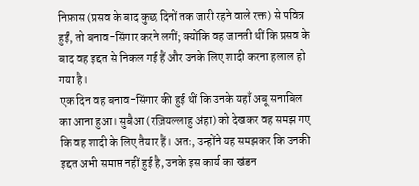निफ़ास (प्रसव के बाद कुछ दिनों तक जारी रहने वाले रक्त) से पवित्र हुईं, तो बनाव-सिंगार करने लगीं; क्योंकि वह जानती थीं कि प्रसव के बाद वह इद्दत से निकल गई हैं और उनके लिए शादी करना हलाल हो गया है।
एक दिन वह बनाव-सिंगार की हुई थीं कि उनके यहाँ अबू सनाबिल का आना हुआ। सुबैआ (रज़ियल्लाहु अंहा) को देखकर वह समझ गए कि वह शादी के लिए तैयार हैं। अतः, उन्होंने यह समझकर कि उनकी इद्दत अभी समाप्त नहीं हुई है, उनके इस कार्य का खंडन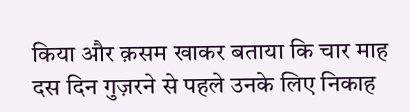किया और क़सम खाकर बताया कि चार माह दस दिन गुज़रने से पहले उनके लिए निकाह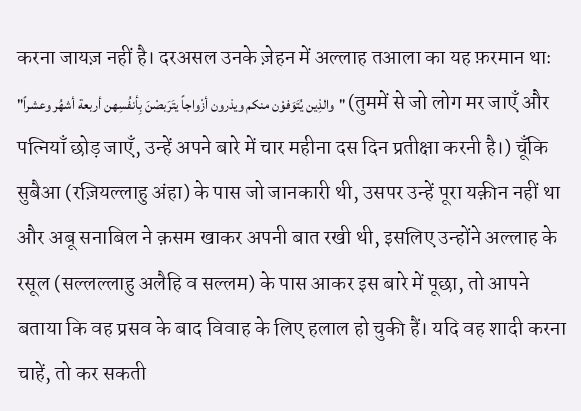करना जायज़ नहीं है। दरअसल उनके ज़ेहन में अल्लाह तआला का यह फ़रमान थाः "والذِين يُتَوَفوْن منكم ويذرون أزْواجاً يتَرَبصْنَ بِأنفُسِهن أربعة أشهُر وعشراً" (तुममें से जो लोग मर जाएँ और पत्नियाँ छोड़ जाएँ, उन्हें अपने बारे में चार महीना दस दिन प्रतीक्षा करनी है।) चूँकि सुबैआ (रज़ियल्लाहु अंहा) के पास जो जानकारी थी, उसपर उन्हें पूरा यक़ीन नहीं था और अबू सनाबिल ने क़सम खाकर अपनी बात रखी थी, इसलिए उन्होंने अल्लाह के रसूल (सल्लल्लाहु अलैहि व सल्लम) के पास आकर इस बारे में पूछा, तो आपने बताया कि वह प्रसव के बाद विवाह के लिए हलाल हो चुकी हैं। यदि वह शादी करना चाहें, तो कर सकती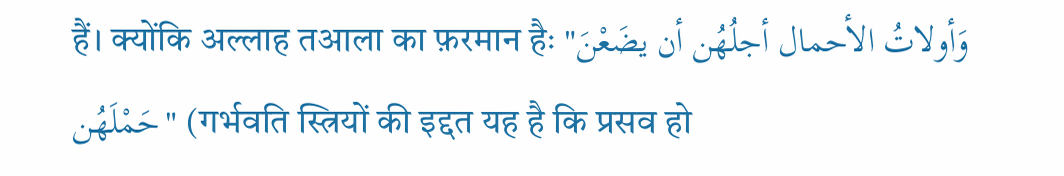हैं। क्योंकि अल्लाह तआला का फ़रमान हैः "وَأولاتُ الأحمال أجلُهُن أن يضَعْنَ حَمْلَهُن" (गर्भवति स्त्रियों की इद्दत यह है कि प्रसव हो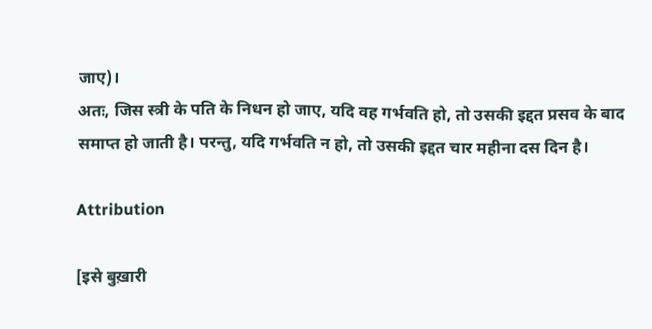जाए)।
अतः, जिस स्त्री के पति के निधन हो जाए, यदि वह गर्भवति हो, तो उसकी इद्दत प्रसव के बाद समाप्त हो जाती है। परन्तु, यदि गर्भवति न हो, तो उसकी इद्दत चार महीना दस दिन है।

Attribution

[इसे बुख़ारी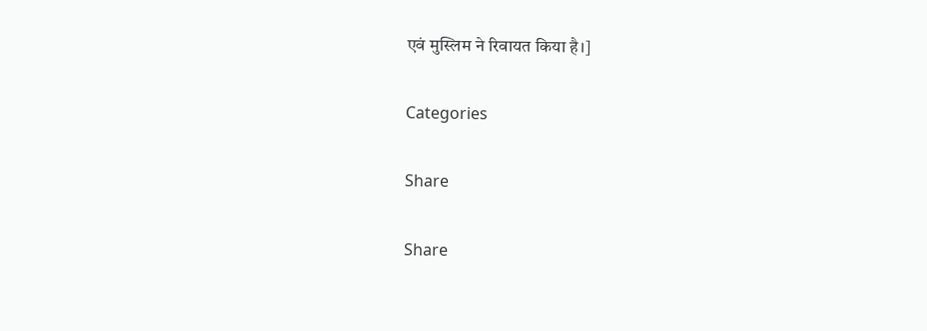एवं मुस्लिम ने रिवायत किया है।]

Categories

Share

Share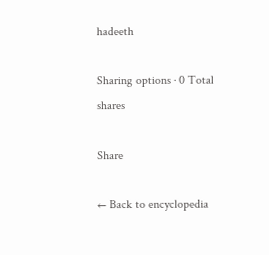hadeeth

Sharing options · 0 Total shares

Share

← Back to encyclopedia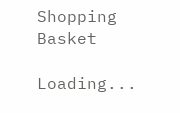Shopping Basket

Loading...